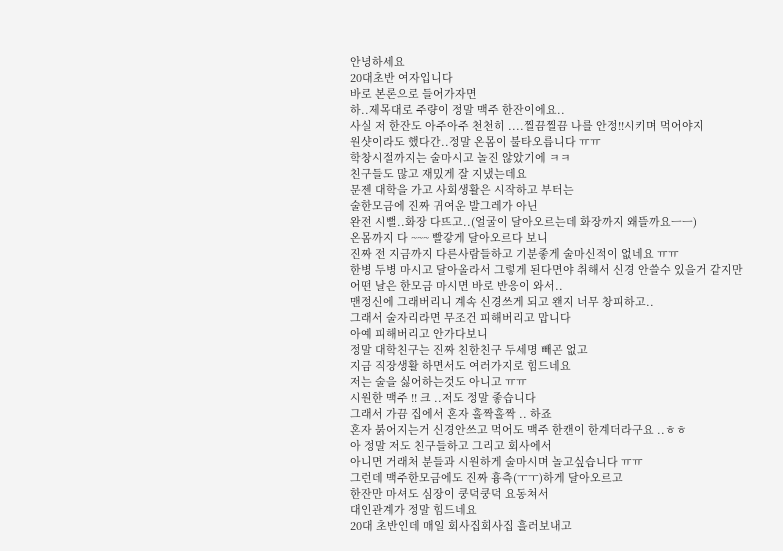안녕하세요
20대초반 여자입니다
바로 본론으로 들어가자면
하..제목대로 주량이 정말 맥주 한잔이에요..
사실 저 한잔도 아주아주 천천히 ....찔끔찔끔 나를 안정!!시키며 먹어야지
원샷이라도 했다간..정말 온몸이 불타오릅니다 ㅠㅠ
학창시절까지는 술마시고 놀진 않았기에 ㅋㅋ
친구들도 많고 재밌게 잘 지냈는데요
문젠 대학을 가고 사회생활은 시작하고 부터는
술한모금에 진짜 귀여운 발그레가 아닌
완전 시뻘..화장 다뜨고..(얼굴이 달아오르는데 화장까지 왜뜰까요ㅡㅡ)
온몸까지 다 ~~~ 빨갛게 달아오르다 보니
진짜 전 지금까지 다른사람들하고 기분좋게 술마신적이 없네요 ㅠㅠ
한병 두병 마시고 달아올라서 그렇게 된다면야 취해서 신경 안쓸수 있을거 같지만
어떤 날은 한모금 마시면 바로 반응이 와서..
맨정신에 그래버리니 계속 신경쓰게 되고 왠지 너무 창피하고..
그래서 술자리라면 무조건 피해버리고 맙니다
아예 피해버리고 안가다보니
정말 대학친구는 진짜 친한친구 두세명 빼곤 없고
지금 직장생활 하면서도 여러가지로 힘드네요
저는 술을 싫어하는것도 아니고 ㅠㅠ
시원한 맥주 !! 크 ..저도 정말 좋습니다
그래서 가끔 집에서 혼자 홀짝홀짝 .. 하죠
혼자 붉어지는거 신경안쓰고 먹어도 맥주 한캔이 한계더라구요 ..ㅎㅎ
아 정말 저도 친구들하고 그리고 회사에서
아니면 거래처 분들과 시원하게 술마시며 놀고싶습니다 ㅠㅠ
그런데 맥주한모금에도 진짜 흉측(ㅜㅜ)하게 달아오르고
한잔만 마셔도 심장이 쿵덕쿵덕 요동쳐서
대인관계가 정말 힘드네요
20대 초반인데 매일 회사집회사집 흘러보내고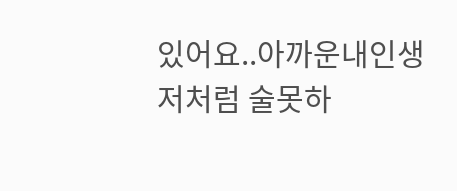있어요..아까운내인생
저처럼 술못하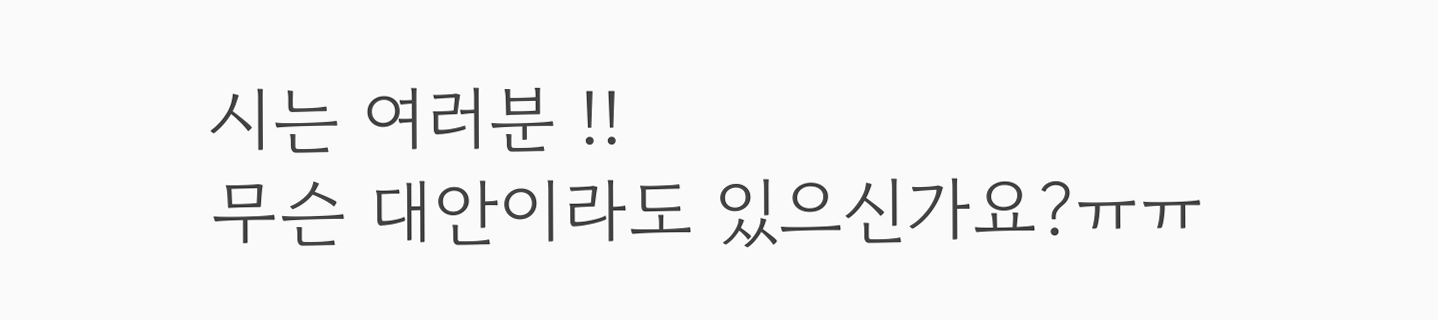시는 여러분 !!
무슨 대안이라도 있으신가요?ㅠㅠ